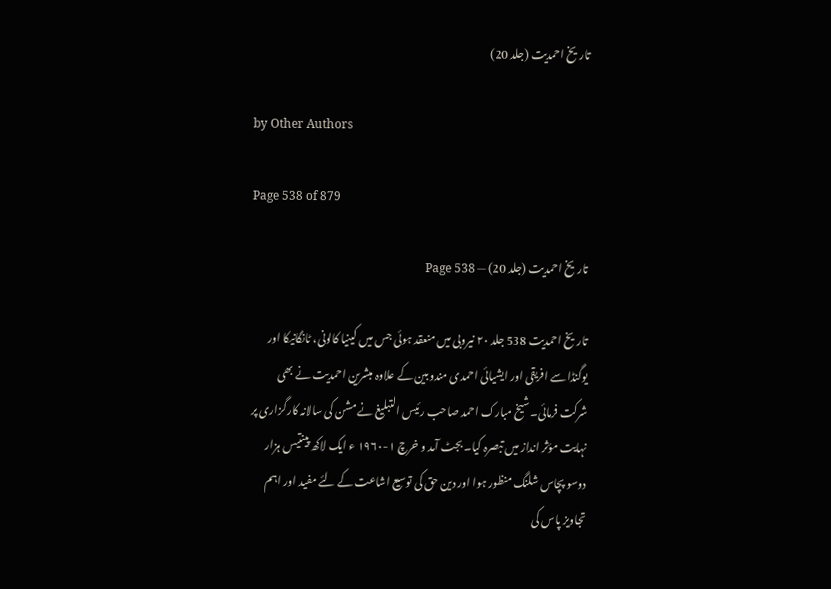تاریخ احمدیت (جلد 20)

by Other Authors

Page 538 of 879

تاریخ احمدیت (جلد 20) — Page 538

تاریخ احمدیت 538 جلد ۲۰ نیروبی میں منعقد ہوئی جس میں کینیا کالونی، ٹانگانیکا اور یوگنڈا سے افریقی اور ایشیائی احمدی مندوبین کے علاوہ مبشرین احمدیت نے بھی شرکت فرمائی۔شیخ مبارک احمد صاحب رئیس التبلیغ نے مشن کی سالانہ کارگزاری پر نہایت مؤثر انداز میں تبصرہ کیا۔بجٹ آمد و خرچ ۱-۱۹۶۰ ء ایک لاکھ پینتیس ہزار دوسو پچاس شلنگ منظور ہوا اور دین حق کی توسیع اشاعت کے لئے مفید اور اہم تجاویز پاس کی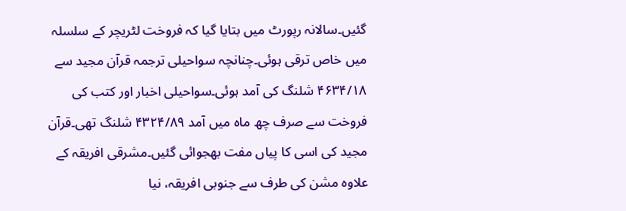گئیں۔سالانہ رپورٹ میں بتایا گیا کہ فروخت لٹریچر کے سلسلہ میں خاص ترقی ہوئی۔چنانچہ سواحیلی ترجمہ قرآن مجید سے ۴۶۳۴/۱۸ شلنگ کی آمد ہوئی۔سواحیلی اخبار اور کتب کی فروخت سے صرف چھ ماہ میں آمد ۴۳۲۴/۸۹ شلنگ تھی۔قرآن مجید کی اسی کا پیاں مفت بھجوائی گئیں۔مشرقی افریقہ کے علاوہ مشن کی طرف سے جنوبی افریقہ، نیا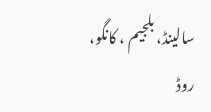سالینڈ، بلجیم ، کانگو، روڈ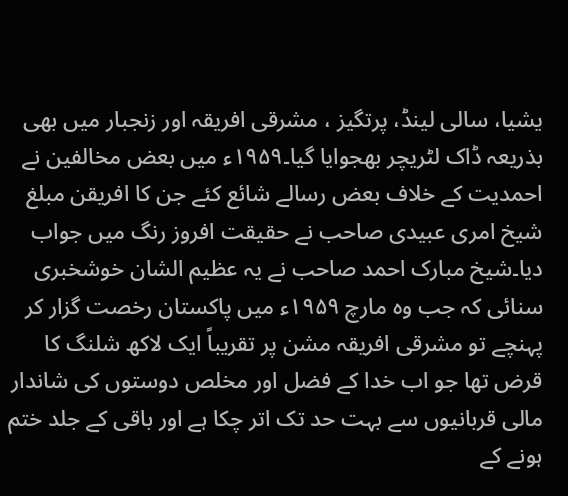یشیا، سالی لینڈ، پرتگیز ، مشرقی افریقہ اور زنجبار میں بھی بذریعہ ڈاک لٹریچر بھجوایا گیا۔۱۹۵۹ء میں بعض مخالفین نے احمدیت کے خلاف بعض رسالے شائع کئے جن کا افریقن مبلغ شیخ امری عبیدی صاحب نے حقیقت افروز رنگ میں جواب دیا۔شیخ مبارک احمد صاحب نے یہ عظیم الشان خوشخبری سنائی کہ جب وہ مارچ ۱۹۵۹ء میں پاکستان رخصت گزار کر پہنچے تو مشرقی افریقہ مشن پر تقریباً ایک لاکھ شلنگ کا قرض تھا جو اب خدا کے فضل اور مخلص دوستوں کی شاندار مالی قربانیوں سے بہت حد تک اتر چکا ہے اور باقی کے جلد ختم ہونے کے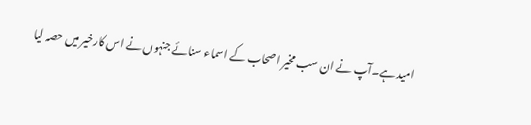امید ہے۔آپ نے ان سب مخیر اصحاب کے اسماء سنائے جنہوں نے اس کارخیر میں حصہ لیا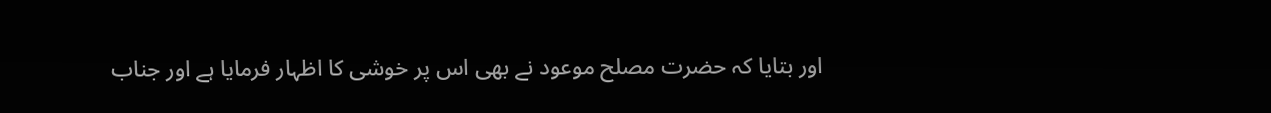اور بتایا کہ حضرت مصلح موعود نے بھی اس پر خوشی کا اظہار فرمایا ہے اور جناب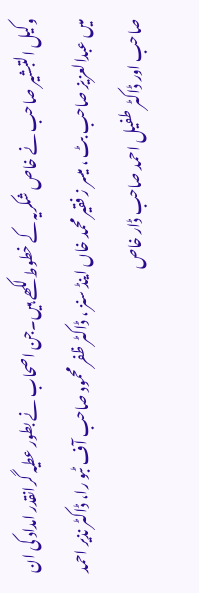وکیل التبشیر صاحب نے خاص شکریہ کے خطوط لکھے ہیں۔جن اصحاب نے بطور عطیہ گرانقدر امداد کی ان میں عبدالعزیز صاحب بٹ ، میسر ز فقیر محمد خاں اینڈ سنز ، ڈاکٹر ظفر محمود صاحب آف ٹبو را، ڈاکٹر نذیر احمد صاحب اور ڈاکٹر طفیل احمد صاحب ڈار خاص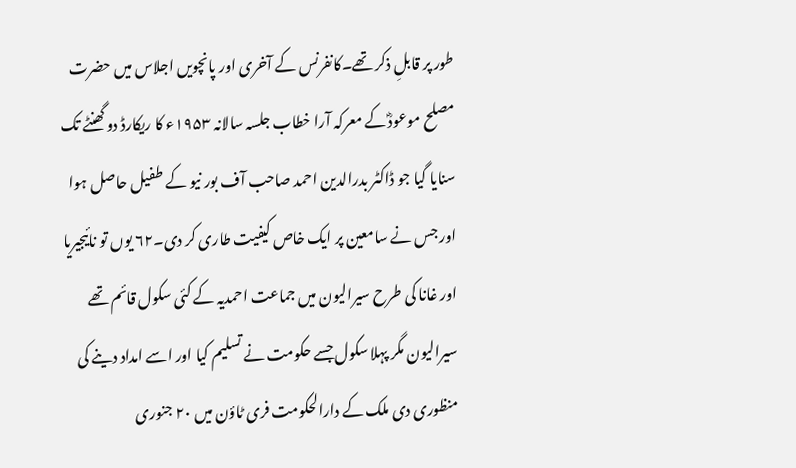طور پر قابلِ ذکر تھے۔کانفرنس کے آخری اور پانچویں اجلاس میں حضرت مصلح موعودؓ کے معرکہ آرا خطاب جلسہ سالانہ ۱۹۵۳ء کا ریکارڈ دو گھنٹے تک سنایا گیا جو ڈاکٹر بدرالدین احمد صاحب آف بور نیو کے طفیل حاصل ہوا اور جس نے سامعین پر ایک خاص کیفیت طاری کر دی۔۶۲ یوں تو نائیجیریا اور غانا کی طرح سیرالیون میں جماعت احمدیہ کے کئی سکول قائم تھے سیرالیون مگر پہلا سکول جسے حکومت نے تسلیم کیا اور اسے امداد دینے کی منظوری دی ملک کے دارالحکومت فری ٹاؤن میں ۲۰ جنوری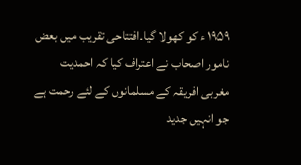۱۹۵۹ ء کو کھولا گیا۔افتتاحی تقریب میں بعض نامور اصحاب نے اعتراف کیا کہ احمدیت مغربی افریقہ کے مسلمانوں کے لئے رحمت ہے جو انہیں جدید